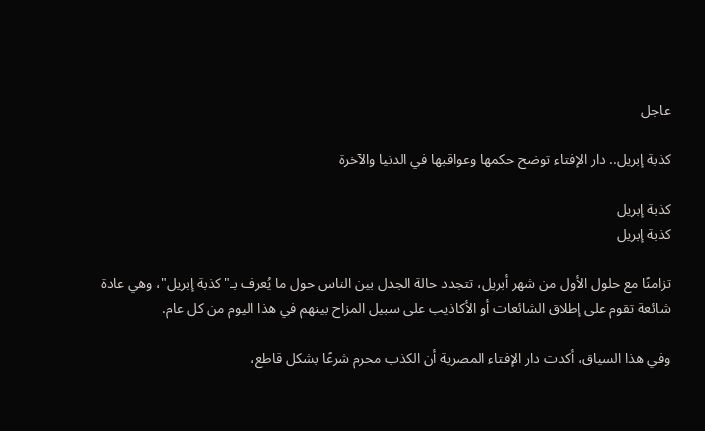عاجل

كذبة إبريل.. دار الإفتاء توضح حكمها وعواقبها في الدنيا والآخرة

كذبة إبريل
كذبة إبريل

تزامنًا مع حلول الأول من شهر أبريل، تتجدد حالة الجدل بين الناس حول ما يُعرف بـ"كذبة إبريل"، وهي عادة شائعة تقوم على إطلاق الشائعات أو الأكاذيب على سبيل المزاح بينهم في هذا اليوم من كل عام.

وفي هذا السياق، أكدت دار الإفتاء المصرية أن الكذب محرم شرعًا بشكل قاطع،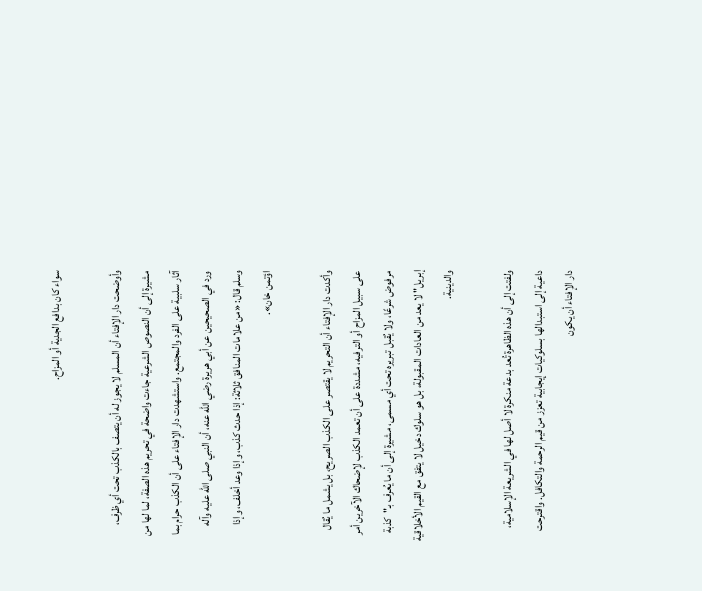سواء كان بدافع الجدية أو المزاح.

وأوضحت دار الإفتاء أن المسلم لا يجوز له أن يتصف بالكذب تحت أي ظرف، مشيرة إلى أن النصوص الشرعية جاءت واضحة في تحريم هذه الصفة، لما لها من آثار سلبية على الفرد والمجتمع. واستشهدت دار الإفتاء على أن الكذب حرام بما ورد في الصحيحين عن أبي هريرة رضي الله عنه، أن النبي صلى الله عليه وآله وسلم قال: «من علامات المنافق ثلاثة: إذا حدث كذب، وإذا وعد أخلف، وإذا اؤتمن خان».

وأكدت دار الإفتاء أن التحريم لا يقتصر على الكذب الصريح، بل يشمل ما يُقال على سبيل المزاح أو الترفيه، مشددة على أن تعمد الكذب لإضحاك الآخرين أمر مرفوض شرعًا، ولا يُقبل تبريره تحت أي مسمى، مشيرة إلى أن ما يُعرف بـ"كذبة إبريل" لا يعد من العادات المقبولة، بل هو سلوك دخيل لا يتفق مع القيم الأخلاقية والدينية.

ولفتت إلى أن هذه الظاهرة تُعد بدعة منكرة لا أصل لها في الشريعة الإسلامية، داعية إلى استبدالها بسلوكيات إيجابية تعزز من قيم الرحمة والتكافل. واقترحت دار الإفتاء أن يكون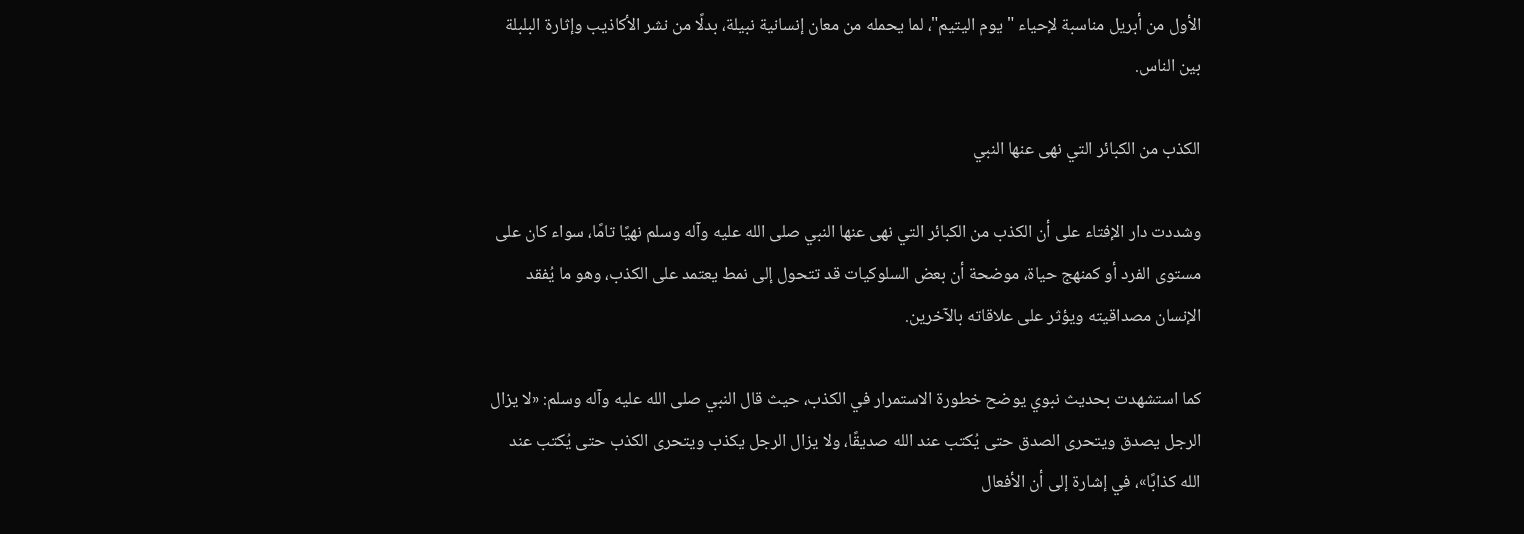الأول من أبريل مناسبة لإحياء "يوم اليتيم"، لما يحمله من معان إنسانية نبيلة، بدلًا من نشر الأكاذيب وإثارة البلبلة بين الناس.

الكذب من الكبائر التي نهى عنها النبي

وشددت دار الإفتاء على أن الكذب من الكبائر التي نهى عنها النبي صلى الله عليه وآله وسلم نهيًا تامًا، سواء كان على مستوى الفرد أو كمنهج حياة، موضحة أن بعض السلوكيات قد تتحول إلى نمط يعتمد على الكذب، وهو ما يُفقد الإنسان مصداقيته ويؤثر على علاقاته بالآخرين.

كما استشهدت بحديث نبوي يوضح خطورة الاستمرار في الكذب، حيث قال النبي صلى الله عليه وآله وسلم: «لا يزال الرجل يصدق ويتحرى الصدق حتى يُكتب عند الله صديقًا، ولا يزال الرجل يكذب ويتحرى الكذب حتى يُكتب عند الله كذابًا»، في إشارة إلى أن الأفعال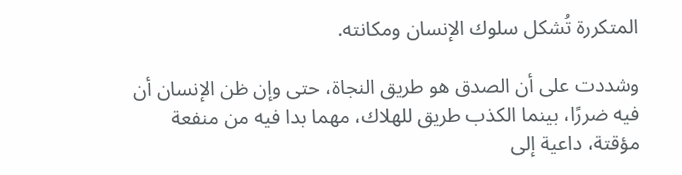المتكررة تُشكل سلوك الإنسان ومكانته.

وشددت على أن الصدق هو طريق النجاة، حتى وإن ظن الإنسان أن فيه ضررًا، بينما الكذب طريق للهلاك، مهما بدا فيه من منفعة مؤقتة، داعية إلى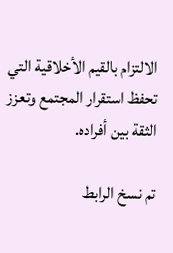الالتزام بالقيم الأخلاقية التي تحفظ استقرار المجتمع وتعزز الثقة بين أفراده.

تم نسخ الرابط